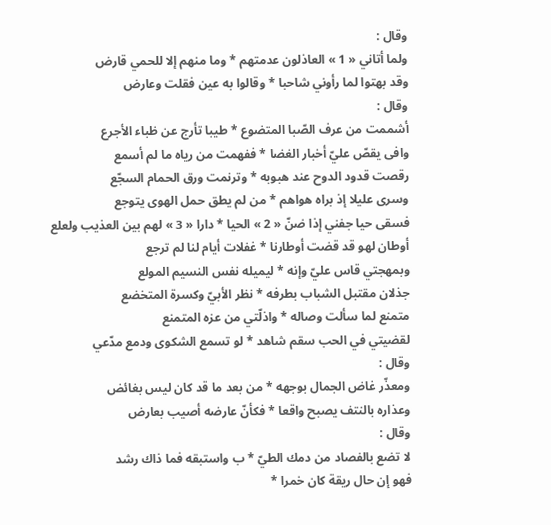وقال :
ولما أتاني « 1 » العاذلون عدمتهم * وما منهم إلا للحمي قارض
وقد بهتوا لما رأوني شاحبا * وقالوا به عين فقلت وعارض
وقال :
أشممت من عرف الصّبا المتضوع * طيبا تأرج عن ظباء الأجرع
وافى يقصّ عليّ أخبار الغضا * ففهمت من رياه ما لم أسمع
رقصت قدود الدوح عند هبوبه * وترنمت ورق الحمام السجّع
وسرى عليلا إذ براه هواهم * من لم يطق حمل الهوى يتوجع
فسقى حيا جفني إذا ضنّ « 2 » الحيا * دارا « 3 » لهم بين العذيب ولعلع
أوطان لهو قد قضت أوطارنا * غفلات أيام لنا لم ترجع
وبمهجتي قاس عليّ وإنه * ليميله نفس النسيم المولع
جذلان مقتبل الشباب بطرفه * نظر الأبيّ وكسرة المتخضع
متمنع لما سألت وصاله * واذلّتي من عزه المتمنع
لقضيتي في الحب سقم شاهد * لو تسمع الشكوى ودمع مدّعي
وقال :
ومعذّر غاض الجمال بوجهه * من بعد ما قد كان ليس بغائض
وعذاره بالنتف يصبح واقعا * فكأنّ عارضه أصيب بعارض
وقال :
لا تضع بالفصاد من دمك الطيّ * ب واستبقه فما ذاك رشد
فهو إن حال ريقة كان خمرا *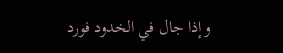وإذا جال في الخدود فورد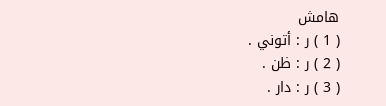هامش
( 1 ) ر : أتوني .
( 2 ) ر : ظن .
( 3 ) ر : دار .